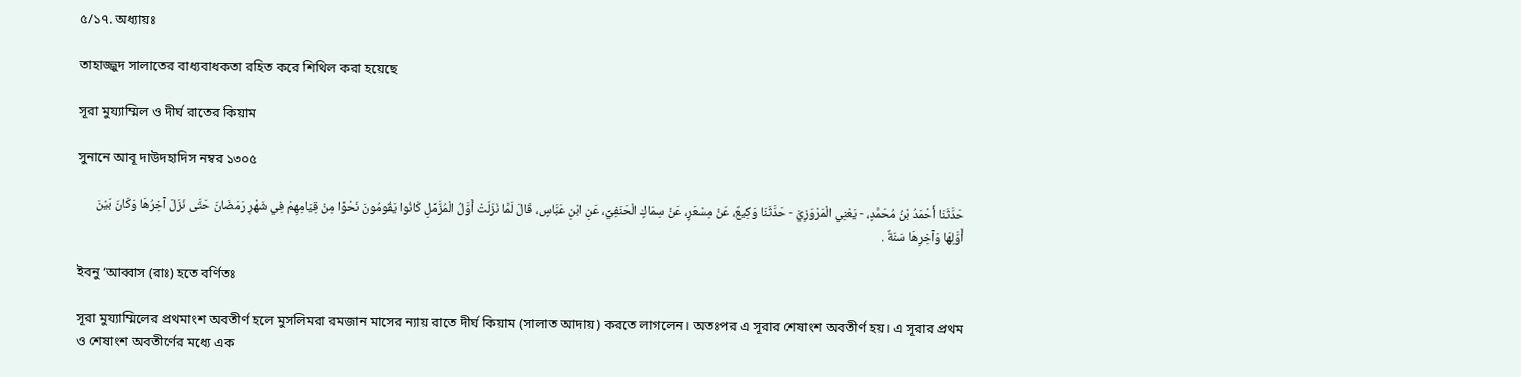৫/১৭. অধ্যায়ঃ

তাহাজ্জুদ সালাতের বাধ্যবাধকতা রহিত করে শিথিল করা হয়েছে

সূরা মুয্যাম্মিল ও দীর্ঘ রাতের কিয়াম

সুনানে আবূ দাউদহাদিস নম্বর ১৩০৫

حَدَّثَنَا أَحْمَدُ بْنُ مُحَمَّدٍ، - يَعْنِي الْمَرْوَزِيَّ - حَدَّثَنَا وَكِيعٌ، عَنْ مِسْعَرٍ، عَنْ سِمَاكٍ الْحَنَفِيِّ، عَنِ ابْنِ عَبَّاسٍ، قَالَ لَمَّا نَزَلَتْ أَوَّلُ الْمُزَّمِّلِ كَانُوا يَقُومُونَ نَحْوًا مِنْ قِيَامِهِمْ فِي شَهْرِ رَمَضَانَ حَتَّى نَزَلَ آخِرُهَا وَكَانَ بَيْنَ أَوَّلِهَا وَآخِرِهَا سَنَةٌ .

ইবনু ‘আব্বাস (রাঃ) হতে বর্ণিতঃ

সূরা মুয্যাম্মিলের প্রথমাংশ অবতীর্ণ হলে মুসলিমরা রমজান মাসের ন্যায় রাতে দীর্ঘ কিয়াম (সালাত আদায়) করতে লাগলেন। অতঃপর এ সূরার শেষাংশ অবতীর্ণ হয়। এ সূরার প্রথম ও শেষাংশ অবতীর্ণের মধ্যে এক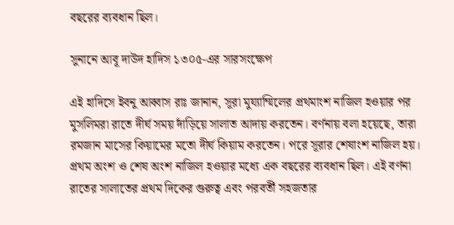বছরের ব্যবধান ছিল।

সুনানে আবূ দাউদ হাদিস ১৩০৫-এর সারসংক্ষেপ

এই হাদিসে ইবনু আব্বাস রাঃ জানান, সূরা মুয্যাম্মিলের প্রথমাংশ নাজিল হওয়ার পর মুসলিমরা রাতে দীর্ঘ সময় দাঁড়িয়ে সালাত আদায় করতেন। বর্ণনায় বলা হয়েছে, তারা রমজান মাসের কিয়ামের মতো দীর্ঘ কিয়াম করতেন। পরে সূরার শেষাংশ নাজিল হয়। প্রথম অংশ ও শেষ অংশ নাজিল হওয়ার মধ্যে এক বছরের ব্যবধান ছিল। এই বর্ণনা রাতের সালাতের প্রথম দিকের গুরুত্ব এবং পরবর্তী সহজতার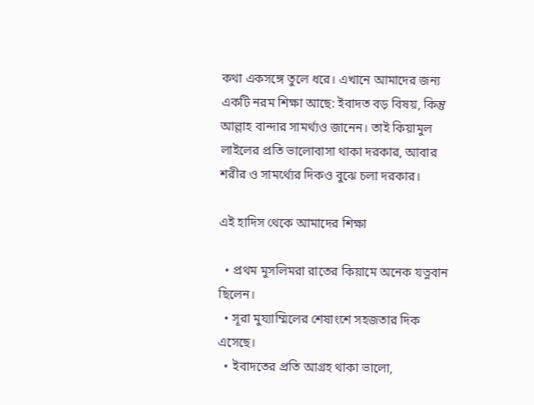কথা একসঙ্গে তুলে ধরে। এখানে আমাদের জন্য একটি নরম শিক্ষা আছে: ইবাদত বড় বিষয়, কিন্তু আল্লাহ বান্দার সামর্থ্যও জানেন। তাই কিয়ামুল লাইলের প্রতি ভালোবাসা থাকা দরকার, আবার শরীর ও সামর্থ্যের দিকও বুঝে চলা দরকার।

এই হাদিস থেকে আমাদের শিক্ষা

  • প্রথম মুসলিমরা রাতের কিয়ামে অনেক যত্নবান ছিলেন।
  • সূরা মুয্যাম্মিলের শেষাংশে সহজতার দিক এসেছে।
  • ইবাদতের প্রতি আগ্রহ থাকা ভালো,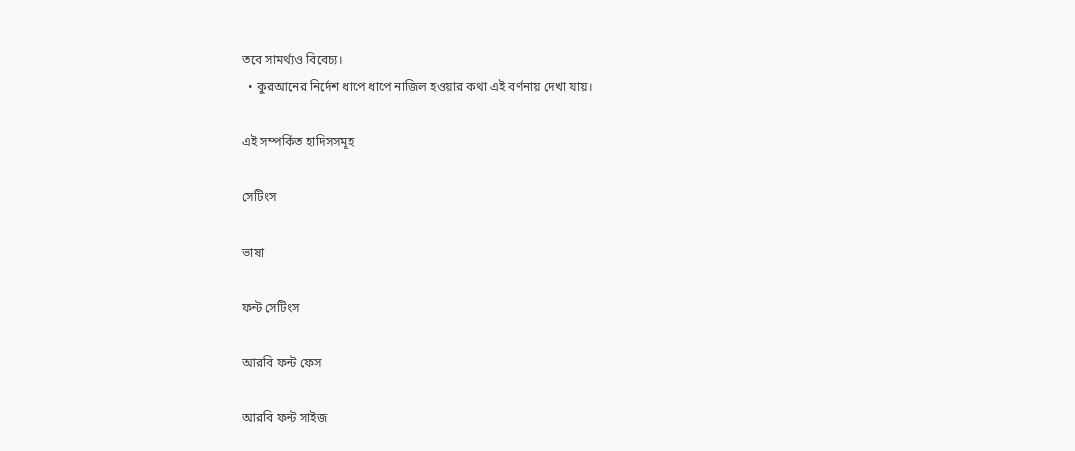তবে সামর্থ্যও বিবেচ্য।
  • কুরআনের নির্দেশ ধাপে ধাপে নাজিল হওয়ার কথা এই বর্ণনায় দেখা যায়।

এই সম্পর্কিত হাদিসসমূহ

সেটিংস

ভাষা

ফন্ট সেটিংস

আরবি ফন্ট ফেস

আরবি ফন্ট সাইজ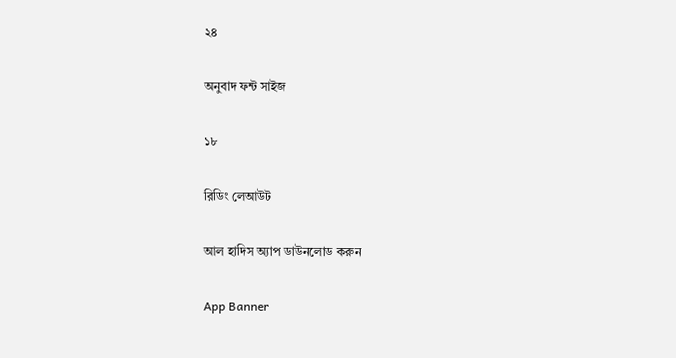২৪

অনুবাদ ফন্ট সাইজ

১৮

রিডিং লেআউট

আল হাদিস অ্যাপ ডাউনলোড করুন

App Banner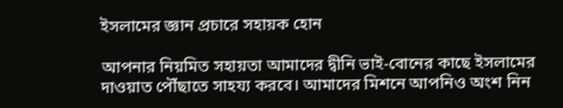ইসলামের জ্ঞান প্রচারে সহায়ক হোন

আপনার নিয়মিত সহায়তা আমাদের দ্বীনি ভাই-বোনের কাছে ইসলামের দাওয়াত পৌঁছাতে সাহয্য করবে। আমাদের মিশনে আপনিও অংশ নিন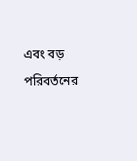এবং বড় পরিবর্তনের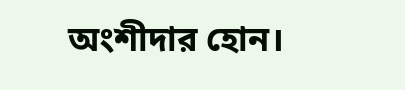অংশীদার হোন।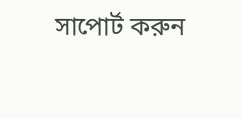সাপোর্ট করুন